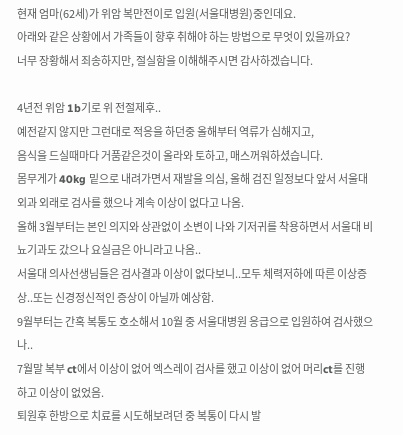현재 엄마(62세)가 위암 복만전이로 입원(서울대병원)중인데요.
아래와 같은 상황에서 가족들이 향후 취해야 하는 방법으로 무엇이 있을까요?
너무 장황해서 죄송하지만, 절실함을 이해해주시면 감사하겠습니다.

4년전 위암 1b기로 위 전절제후..
예전같지 않지만 그런대로 적응을 하던중 올해부터 역류가 심해지고,
음식을 드실때마다 거품같은것이 올라와 토하고, 매스꺼워하셨습니다.
몸무게가 40kg 밑으로 내려가면서 재발을 의심, 올해 검진 일정보다 앞서 서울대 외과 외래로 검사를 했으나 계속 이상이 없다고 나옴.
올해 3월부터는 본인 의지와 상관없이 소변이 나와 기저귀를 착용하면서 서울대 비뇨기과도 갔으나 요실금은 아니라고 나옴..
서울대 의사선생님들은 검사결과 이상이 없다보니..모두 체력저하에 따른 이상증상..또는 신경정신적인 증상이 아닐까 예상함.
9월부터는 간혹 복통도 호소해서 10월 중 서울대병원 응급으로 입원하여 검사했으나..
7월말 복부 ct에서 이상이 없어 엑스레이 검사를 했고 이상이 없어 머리ct를 진행하고 이상이 없었음.
퇴원후 한방으로 치료를 시도해보려던 중 복통이 다시 발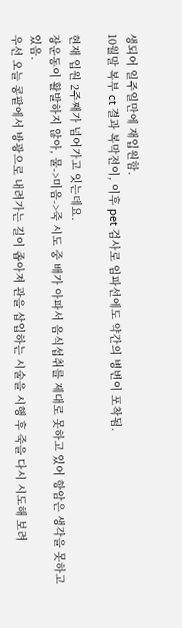생되어 일주일만에 재입원함.
10월말 복부 ct 결과 복막전이, 이후 pet 검사로 임파선에도 약간의 병변이 포착됨.

현재 입원 2주째가 넘어가고 잇는데요.
장운동이 활발하지 않아, 물->미음->죽 시도 중 배가 아파서 음식섭취를 제대로 못하고 있어 항암은 생각을 못하고 있음.
우선 오늘 콩팥에서 방광으로 내려가는 길이 좁아져 관을 삽입하는 시술을 시행 후 죽을 다시 시도해 보려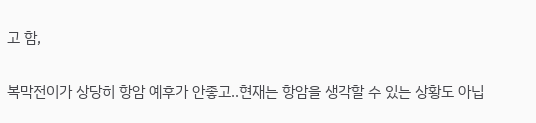고 함,

복막전이가 상당히 항암 예후가 안좋고..현재는 항암을 생각할 수 있는 상황도 아닙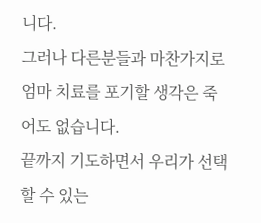니다.
그러나 다른분들과 마찬가지로 엄마 치료를 포기할 생각은 죽어도 없습니다.
끝까지 기도하면서 우리가 선택할 수 있는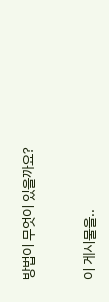방법이 무엇이 있을까요?



이 게시물을..